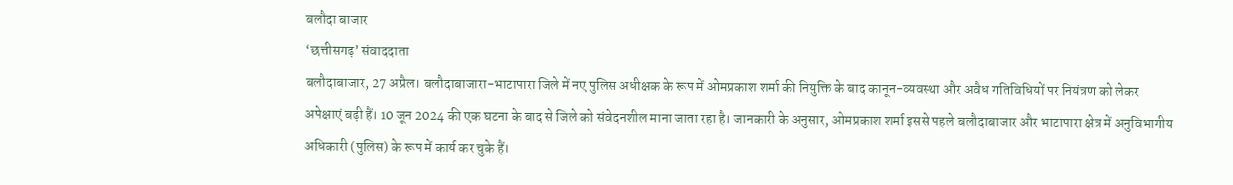बलौदा बाजार
‘छत्तीसगढ़’ संवाददाता
बलौदाबाजार, 27 अप्रैल। बलौदाबाजारा-भाटापारा जिले में नए पुलिस अधीक्षक के रूप में ओमप्रकाश शर्मा की नियुक्ति के बाद कानून-व्यवस्था और अवैध गतिविधियों पर नियंत्रण को लेकर अपेक्षाएं बढ़ी हैं। 10 जून 2024 की एक घटना के बाद से जिले को संवेदनशील माना जाता रहा है। जानकारी के अनुसार, ओमप्रकाश शर्मा इससे पहले बलौदाबाजार और भाटापारा क्षेत्र में अनुविभागीय अधिकारी (पुलिस) के रूप में कार्य कर चुके हैं।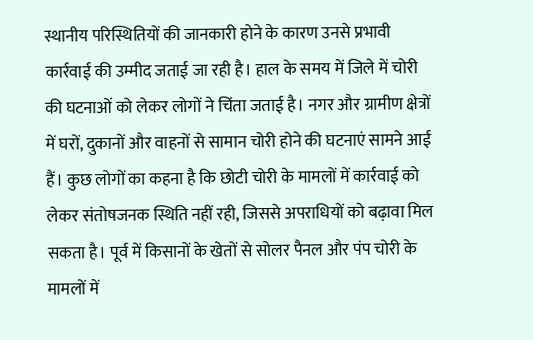स्थानीय परिस्थितियों की जानकारी होने के कारण उनसे प्रभावी कार्रवाई की उम्मीद जताई जा रही है। हाल के समय में जिले में चोरी की घटनाओं को लेकर लोगों ने चिंता जताई है। नगर और ग्रामीण क्षेत्रों में घरों, दुकानों और वाहनों से सामान चोरी होने की घटनाएं सामने आई हैं। कुछ लोगों का कहना है कि छोटी चोरी के मामलों में कार्रवाई को लेकर संतोषजनक स्थिति नहीं रही, जिससे अपराधियों को बढ़ावा मिल सकता है। पूर्व में किसानों के खेतों से सोलर पैनल और पंप चोरी के मामलों में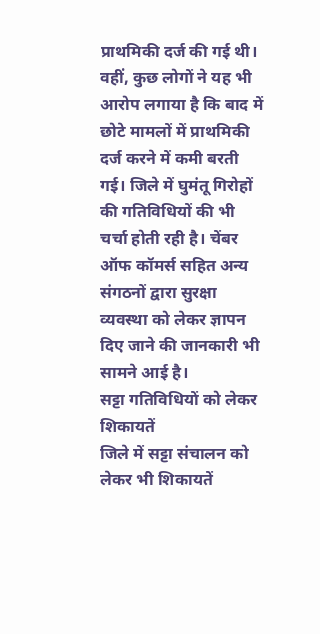प्राथमिकी दर्ज की गई थी। वहीं, कुछ लोगों ने यह भी आरोप लगाया है कि बाद में छोटे मामलों में प्राथमिकी दर्ज करने में कमी बरती गई। जिले में घुमंतू गिरोहों की गतिविधियों की भी चर्चा होती रही है। चेंबर ऑफ कॉमर्स सहित अन्य संगठनों द्वारा सुरक्षा व्यवस्था को लेकर ज्ञापन दिए जाने की जानकारी भी सामने आई है।
सट्टा गतिविधियों को लेकर शिकायतें
जिले में सट्टा संचालन को लेकर भी शिकायतें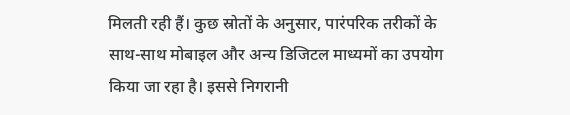मिलती रही हैं। कुछ स्रोतों के अनुसार, पारंपरिक तरीकों के साथ-साथ मोबाइल और अन्य डिजिटल माध्यमों का उपयोग किया जा रहा है। इससे निगरानी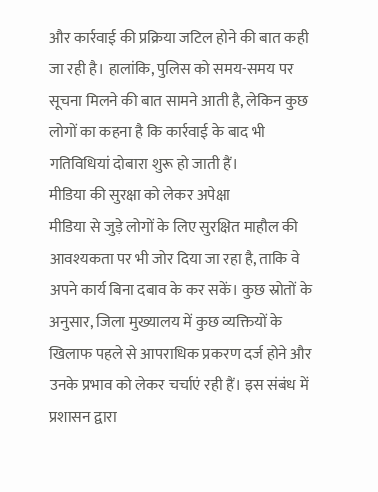और कार्रवाई की प्रक्रिया जटिल होने की बात कही जा रही है। हालांकि, पुलिस को समय-समय पर सूचना मिलने की बात सामने आती है, लेकिन कुछ लोगों का कहना है कि कार्रवाई के बाद भी गतिविधियां दोबारा शुरू हो जाती हैं।
मीडिया की सुरक्षा को लेकर अपेक्षा
मीडिया से जुड़े लोगों के लिए सुरक्षित माहौल की आवश्यकता पर भी जोर दिया जा रहा है, ताकि वे अपने कार्य बिना दबाव के कर सकें। कुछ स्रोतों के अनुसार, जिला मुख्यालय में कुछ व्यक्तियों के खिलाफ पहले से आपराधिक प्रकरण दर्ज होने और उनके प्रभाव को लेकर चर्चाएं रही हैं। इस संबंध में प्रशासन द्वारा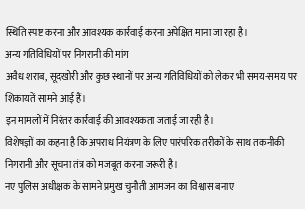स्थिति स्पष्ट करना और आवश्यक कार्रवाई करना अपेक्षित माना जा रहा है।
अन्य गतिविधियों पर निगरानी की मांग
अवैध शराब, सूदखोरी और कुछ स्थानों पर अन्य गतिविधियों को लेकर भी समय-समय पर शिकायतें सामने आई हैं।
इन मामलों में निरंतर कार्रवाई की आवश्यकता जताई जा रही है।
विशेषज्ञों का कहना है कि अपराध नियंत्रण के लिए पारंपरिक तरीकों के साथ तकनीकी निगरानी और सूचना तंत्र को मजबूत करना जरूरी है।
नए पुलिस अधीक्षक के सामने प्रमुख चुनौती आमजन का विश्वास बनाए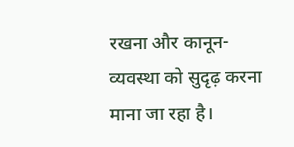रखना और कानून-व्यवस्था को सुदृढ़ करना माना जा रहा है।